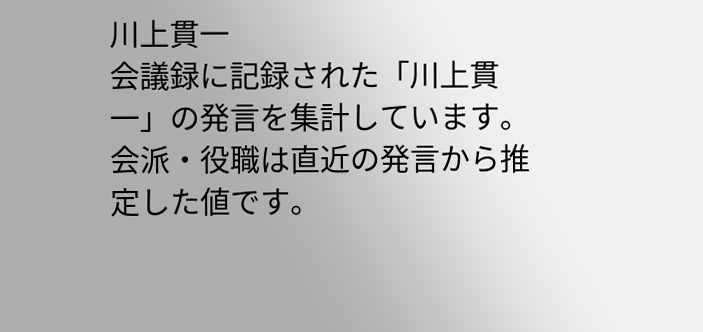川上貫一
会議録に記録された「川上貫一」の発言を集計しています。会派・役職は直近の発言から推定した値です。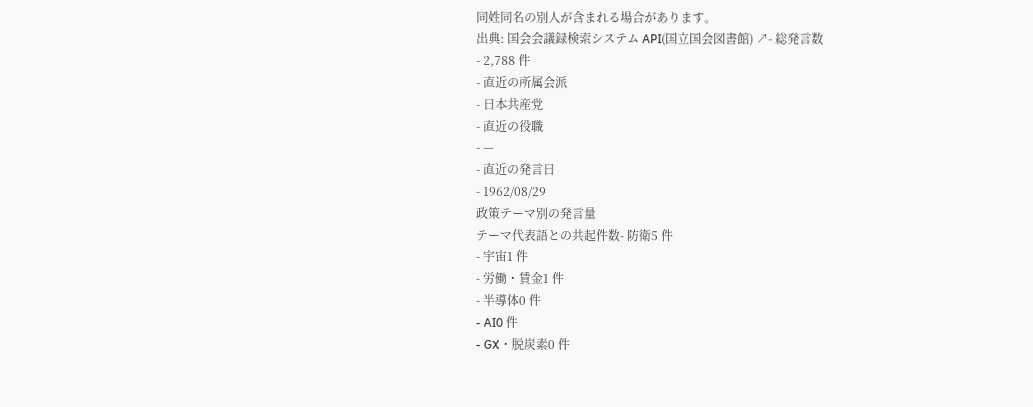同姓同名の別人が含まれる場合があります。
出典: 国会会議録検索システム API(国立国会図書館) ↗- 総発言数
- 2,788 件
- 直近の所属会派
- 日本共産党
- 直近の役職
- —
- 直近の発言日
- 1962/08/29
政策テーマ別の発言量
テーマ代表語との共起件数- 防衛5 件
- 宇宙1 件
- 労働・賃金1 件
- 半導体0 件
- AI0 件
- GX・脱炭素0 件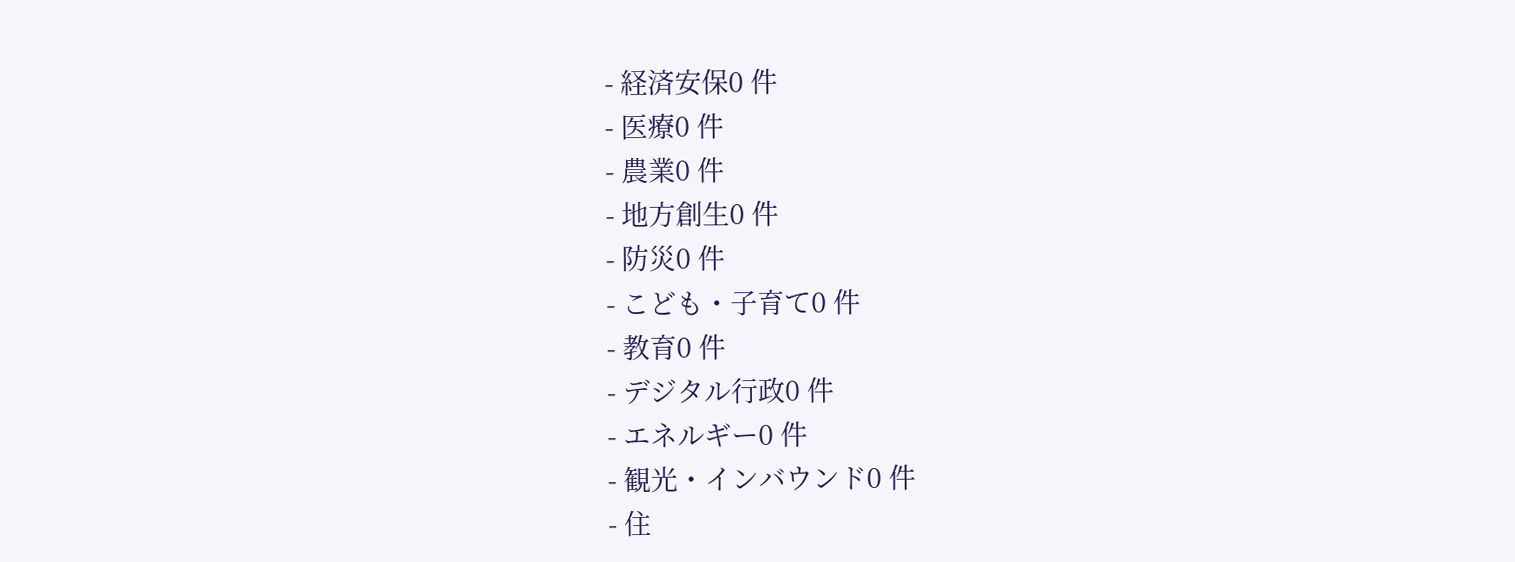- 経済安保0 件
- 医療0 件
- 農業0 件
- 地方創生0 件
- 防災0 件
- こども・子育て0 件
- 教育0 件
- デジタル行政0 件
- エネルギー0 件
- 観光・インバウンド0 件
- 住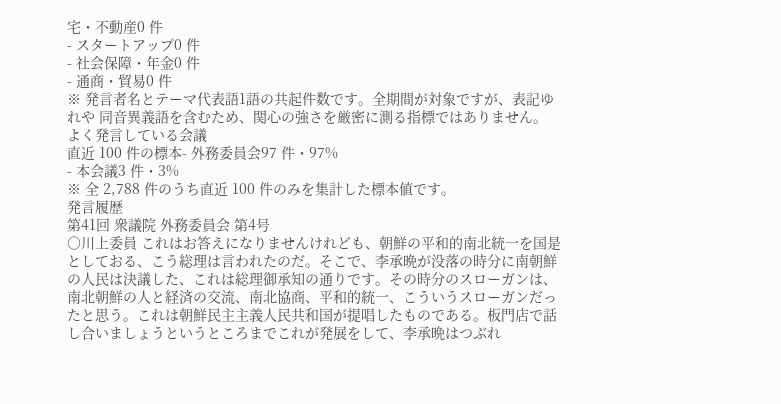宅・不動産0 件
- スタートアップ0 件
- 社会保障・年金0 件
- 通商・貿易0 件
※ 発言者名とテーマ代表語1語の共起件数です。全期間が対象ですが、表記ゆれや 同音異義語を含むため、関心の強さを厳密に測る指標ではありません。
よく発言している会議
直近 100 件の標本- 外務委員会97 件・97%
- 本会議3 件・3%
※ 全 2,788 件のうち直近 100 件のみを集計した標本値です。
発言履歴
第41回 衆議院 外務委員会 第4号
○川上委員 これはお答えになりませんけれども、朝鮮の平和的南北統一を国是としておる、こう総理は言われたのだ。そこで、李承晩が没落の時分に南朝鮮の人民は決議した、これは総理御承知の通りです。その時分のスローガンは、南北朝鮮の人と経済の交流、南北協商、平和的統一、こういうスローガンだったと思う。これは朝鮮民主主義人民共和国が提唱したものである。板門店で話し合いましょうというところまでこれが発展をして、李承晩はつぶれ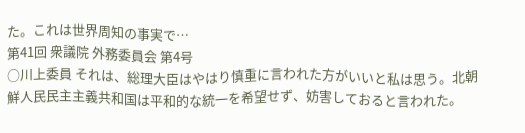た。これは世界周知の事実で…
第41回 衆議院 外務委員会 第4号
○川上委員 それは、総理大臣はやはり慎重に言われた方がいいと私は思う。北朝鮮人民民主主義共和国は平和的な統一を希望せず、妨害しておると言われた。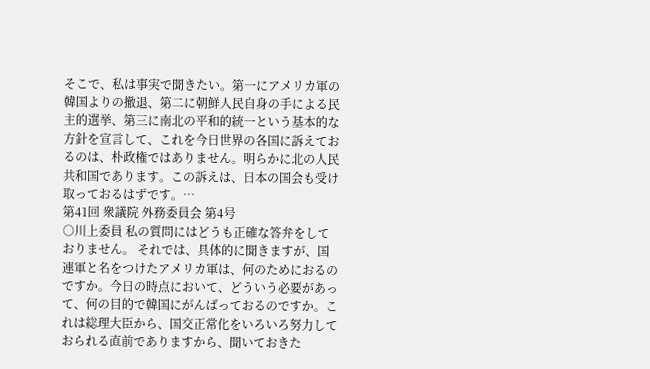そこで、私は事実で聞きたい。第一にアメリカ軍の韓国よりの撤退、第二に朝鮮人民自身の手による民主的選挙、第三に南北の平和的統一という基本的な方針を宣言して、これを今日世界の各国に訴えておるのは、朴政権ではありません。明らかに北の人民共和国であります。この訴えは、日本の国会も受け取っておるはずです。…
第41回 衆議院 外務委員会 第4号
○川上委員 私の質問にはどうも正確な答弁をしておりません。 それでは、具体的に聞きますが、国連軍と名をつけたアメリカ軍は、何のためにおるのですか。今日の時点において、どういう必要があって、何の目的で韓国にがんばっておるのですか。これは総理大臣から、国交正常化をいろいろ努力しておられる直前でありますから、聞いておきた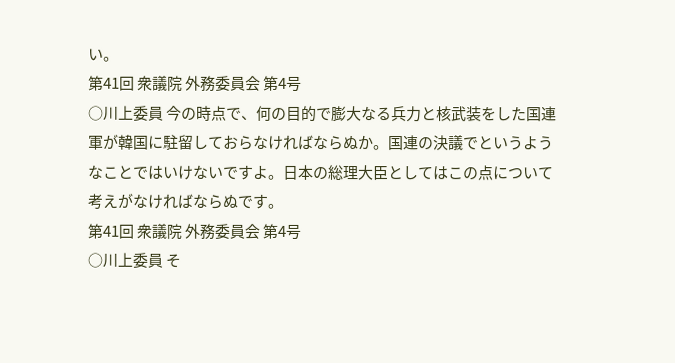い。
第41回 衆議院 外務委員会 第4号
○川上委員 今の時点で、何の目的で膨大なる兵力と核武装をした国連軍が韓国に駐留しておらなければならぬか。国連の決議でというようなことではいけないですよ。日本の総理大臣としてはこの点について考えがなければならぬです。
第41回 衆議院 外務委員会 第4号
○川上委員 そ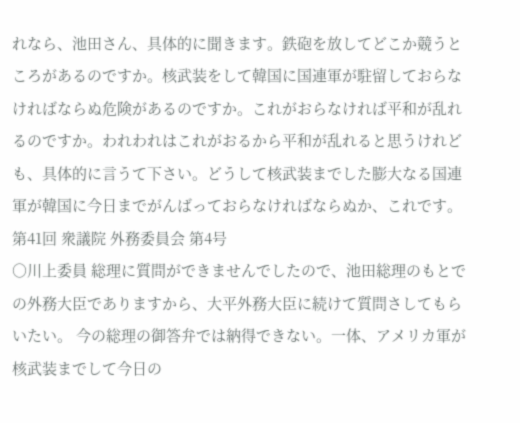れなら、池田さん、具体的に聞きます。鉄砲を放してどこか競うところがあるのですか。核武装をして韓国に国連軍が駐留しておらなければならぬ危険があるのですか。これがおらなければ平和が乱れるのですか。われわれはこれがおるから平和が乱れると思うけれども、具体的に言うて下さい。どうして核武装までした膨大なる国連軍が韓国に今日までがんばっておらなければならぬか、これです。
第41回 衆議院 外務委員会 第4号
○川上委員 総理に質問ができませんでしたので、池田総理のもとでの外務大臣でありますから、大平外務大臣に続けて質問さしてもらいたい。 今の総理の御答弁では納得できない。一体、アメリカ軍が核武装までして今日の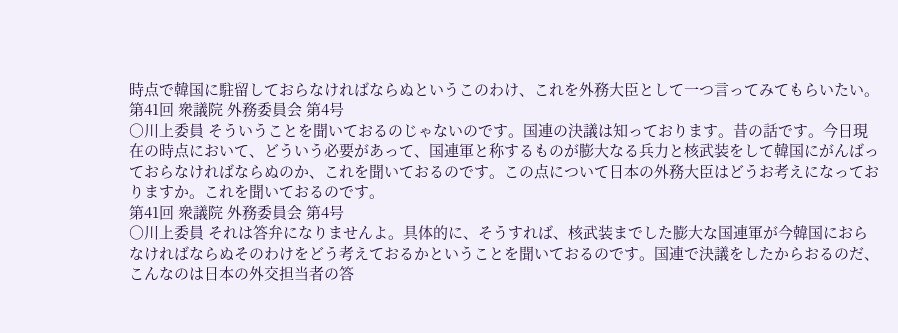時点で韓国に駐留しておらなければならぬというこのわけ、これを外務大臣として一つ言ってみてもらいたい。
第41回 衆議院 外務委員会 第4号
○川上委員 そういうことを聞いておるのじゃないのです。国連の決議は知っております。昔の話です。今日現在の時点において、どういう必要があって、国連軍と称するものが膨大なる兵力と核武装をして韓国にがんばっておらなければならぬのか、これを聞いておるのです。この点について日本の外務大臣はどうお考えになっておりますか。これを聞いておるのです。
第41回 衆議院 外務委員会 第4号
○川上委員 それは答弁になりませんよ。具体的に、そうすれば、核武装までした膨大な国連軍が今韓国におらなければならぬそのわけをどう考えておるかということを聞いておるのです。国連で決議をしたからおるのだ、こんなのは日本の外交担当者の答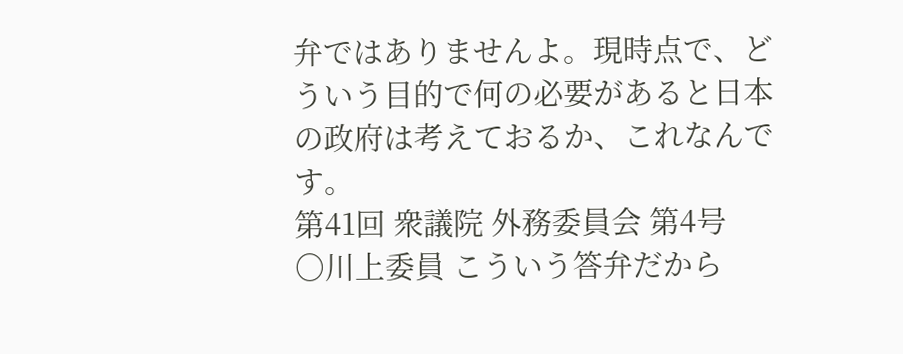弁ではありませんよ。現時点で、どういう目的で何の必要があると日本の政府は考えておるか、これなんです。
第41回 衆議院 外務委員会 第4号
○川上委員 こういう答弁だから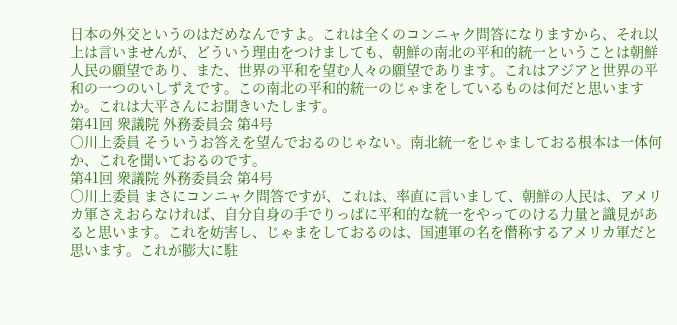日本の外交というのはだめなんですよ。これは全くのコンニャク問答になりますから、それ以上は言いませんが、どういう理由をつけましても、朝鮮の南北の平和的統一ということは朝鮮人民の願望であり、また、世界の平和を望む人々の願望であります。これはアジアと世界の平和の一つのいしずえです。この南北の平和的統一のじゃまをしているものは何だと思いますか。これは大平さんにお聞きいたします。
第41回 衆議院 外務委員会 第4号
○川上委員 そういうお答えを望んでおるのじゃない。南北統一をじゃましておる根本は一体何か、これを聞いておるのです。
第41回 衆議院 外務委員会 第4号
○川上委員 まさにコンニャク問答ですが、これは、率直に言いまして、朝鮮の人民は、アメリカ軍さえおらなければ、自分自身の手でりっぱに平和的な統一をやってのける力量と識見があると思います。これを妨害し、じゃまをしておるのは、国連軍の名を僭称するアメリカ軍だと思います。これが膨大に駐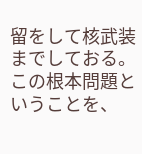留をして核武装までしておる。この根本問題ということを、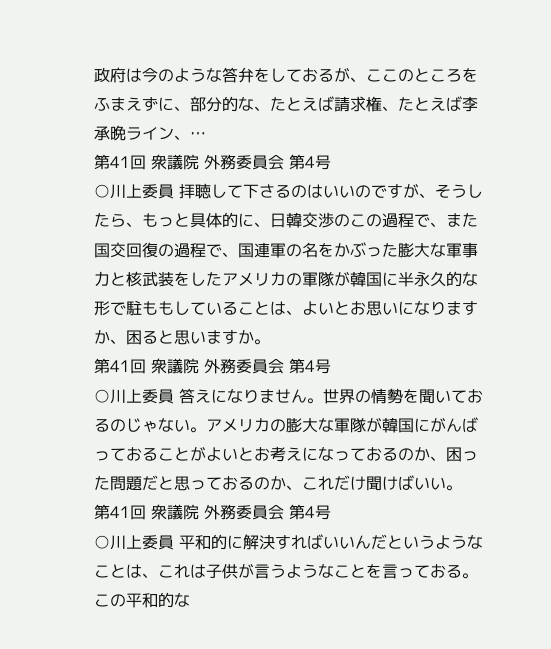政府は今のような答弁をしておるが、ここのところをふまえずに、部分的な、たとえば請求権、たとえば李承晩ライン、…
第41回 衆議院 外務委員会 第4号
○川上委員 拝聴して下さるのはいいのですが、そうしたら、もっと具体的に、日韓交渉のこの過程で、また国交回復の過程で、国連軍の名をかぶった膨大な軍事力と核武装をしたアメリカの軍隊が韓国に半永久的な形で駐ももしていることは、よいとお思いになりますか、困ると思いますか。
第41回 衆議院 外務委員会 第4号
○川上委員 答えになりません。世界の情勢を聞いておるのじゃない。アメリカの膨大な軍隊が韓国にがんばっておることがよいとお考えになっておるのか、困った問題だと思っておるのか、これだけ聞けばいい。
第41回 衆議院 外務委員会 第4号
○川上委員 平和的に解決すればいいんだというようなことは、これは子供が言うようなことを言っておる。この平和的な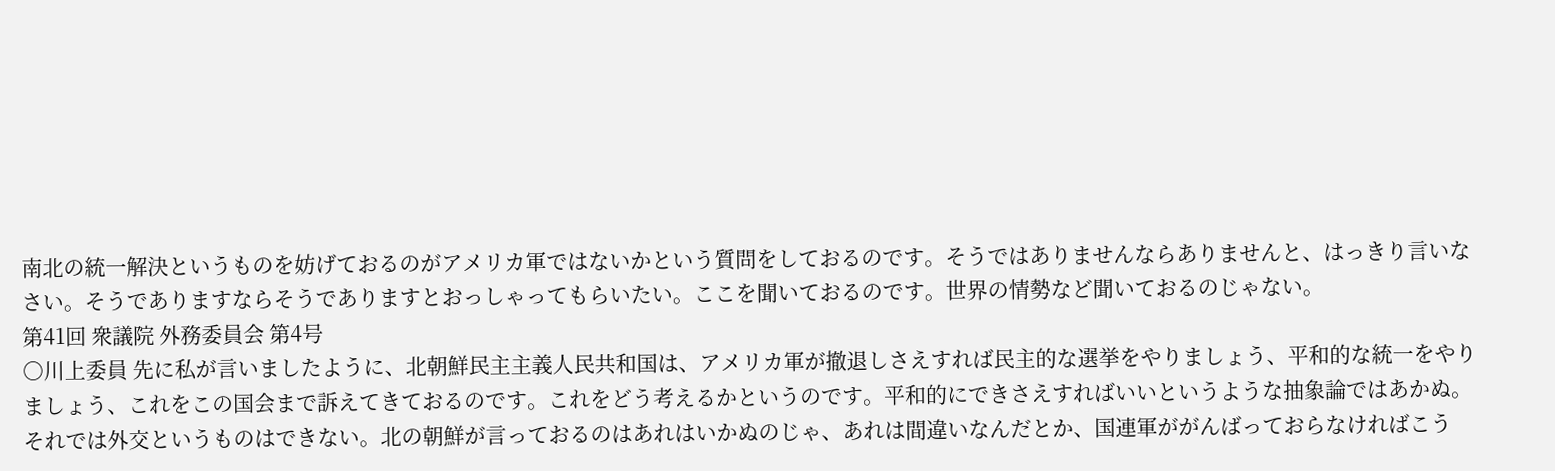南北の統一解決というものを妨げておるのがアメリカ軍ではないかという質問をしておるのです。そうではありませんならありませんと、はっきり言いなさい。そうでありますならそうでありますとおっしゃってもらいたい。ここを聞いておるのです。世界の情勢など聞いておるのじゃない。
第41回 衆議院 外務委員会 第4号
○川上委員 先に私が言いましたように、北朝鮮民主主義人民共和国は、アメリカ軍が撤退しさえすれば民主的な選挙をやりましょう、平和的な統一をやりましょう、これをこの国会まで訴えてきておるのです。これをどう考えるかというのです。平和的にできさえすればいいというような抽象論ではあかぬ。それでは外交というものはできない。北の朝鮮が言っておるのはあれはいかぬのじゃ、あれは間違いなんだとか、国連軍ががんばっておらなければこう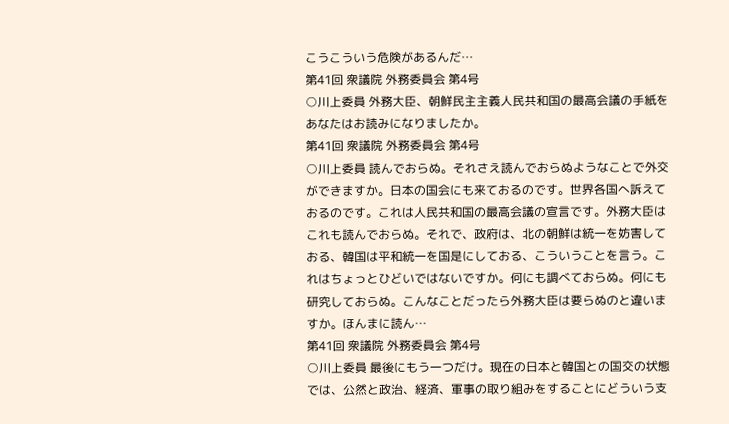こうこういう危険があるんだ…
第41回 衆議院 外務委員会 第4号
○川上委員 外務大臣、朝鮮民主主義人民共和国の最高会議の手紙をあなたはお読みになりましたか。
第41回 衆議院 外務委員会 第4号
○川上委員 読んでおらぬ。それさえ読んでおらぬようなことで外交ができますか。日本の国会にも来ておるのです。世界各国へ訴えておるのです。これは人民共和国の最高会議の宣言です。外務大臣はこれも読んでおらぬ。それで、政府は、北の朝鮮は統一を妨害しておる、韓国は平和統一を国是にしておる、こういうことを言う。これはちょっとひどいではないですか。何にも調べておらぬ。何にも研究しておらぬ。こんなことだったら外務大臣は要らぬのと違いますか。ほんまに読ん…
第41回 衆議院 外務委員会 第4号
○川上委員 最後にもう一つだけ。現在の日本と韓国との国交の状態では、公然と政治、経済、軍事の取り組みをすることにどういう支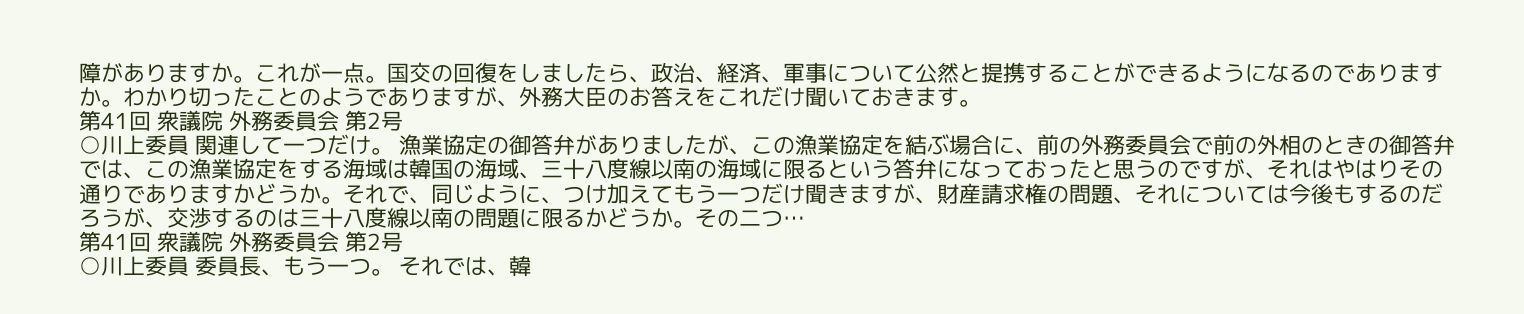障がありますか。これが一点。国交の回復をしましたら、政治、経済、軍事について公然と提携することができるようになるのでありますか。わかり切ったことのようでありますが、外務大臣のお答えをこれだけ聞いておきます。
第41回 衆議院 外務委員会 第2号
○川上委員 関連して一つだけ。 漁業協定の御答弁がありましたが、この漁業協定を結ぶ場合に、前の外務委員会で前の外相のときの御答弁では、この漁業協定をする海域は韓国の海域、三十八度線以南の海域に限るという答弁になっておったと思うのですが、それはやはりその通りでありますかどうか。それで、同じように、つけ加えてもう一つだけ聞きますが、財産請求権の問題、それについては今後もするのだろうが、交渉するのは三十八度線以南の問題に限るかどうか。その二つ…
第41回 衆議院 外務委員会 第2号
○川上委員 委員長、もう一つ。 それでは、韓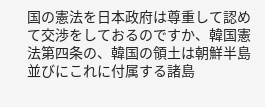国の憲法を日本政府は尊重して認めて交渉をしておるのですか、韓国憲法第四条の、韓国の領土は朝鮮半島並びにこれに付属する諸島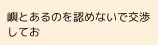嶼とあるのを認めないで交渉してお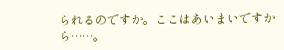られるのですか。ここはあいまいですから……。